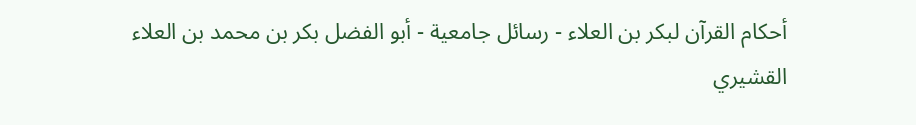أحكام القرآن لبكر بن العلاء - رسائل جامعية - أبو الفضل بكر بن محمد بن العلاء القشيري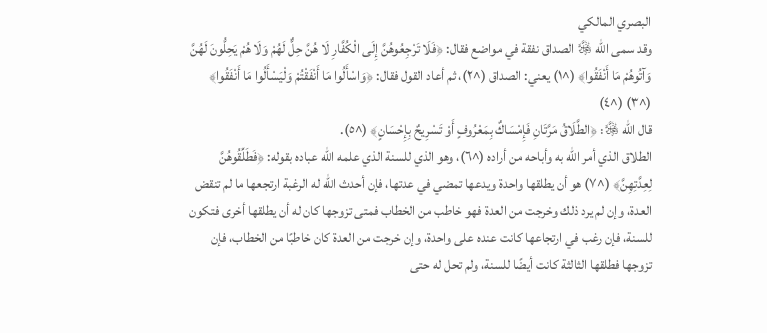البصري المالكي
وقد سمى الله ﷿ الصداق نفقة في مواضع فقال: ﴿فَلَا تَرْجِعُوهُنَّ إِلَى الْكُفَّارِ لَا هُنَّ حِلٌّ لَهُمْ وَلَا هُمْ يَحِلُّونَ لَهُنَّ وَآتُوهُمْ مَا أَنْفَقُوا﴾ (^١) يعني: الصداق (^٢)، ثم أعاد القول فقال: ﴿وَاسْأَلُوا مَا أَنْفَقْتُمْ وَلْيَسْأَلُوا مَا أَنْفَقُوا﴾ (^٣) (^٤)
قال الله ﷿: ﴿الطَّلَاقُ مَرَّتَانِ فَإِمْسَاكٌ بِمَعْرُوفٍ أَوْ تَسْرِيحٌ بِإِحْسَانٍ﴾ (^٥).
الطلاق الذي أمر الله به وأباحه من أراده (^٦)، وهو الذي للسنة الذي علمه الله عباده بقوله: ﴿فَطَلِّقُوهُنَّ لِعِدَّتِهِنَّ﴾ (^٧) هو أن يطلقها واحدة ويدعها تمضي في عدتها، فإن أحدث الله له الرغبة ارتجعها ما لم تنقض العدة، وإن لم يرد ذلك وخرجت من العدة فهو خاطب من الخطاب فمتى تزوجها كان له أن يطلقها أخرى فتكون للسنة، فإن رغب في ارتجاعها كانت عنده على واحدة، وإن خرجت من العدة كان خاطبًا من الخطاب، فإن تزوجها فطلقها الثالثة كانت أيضًا للسنة، ولم تحل له حتى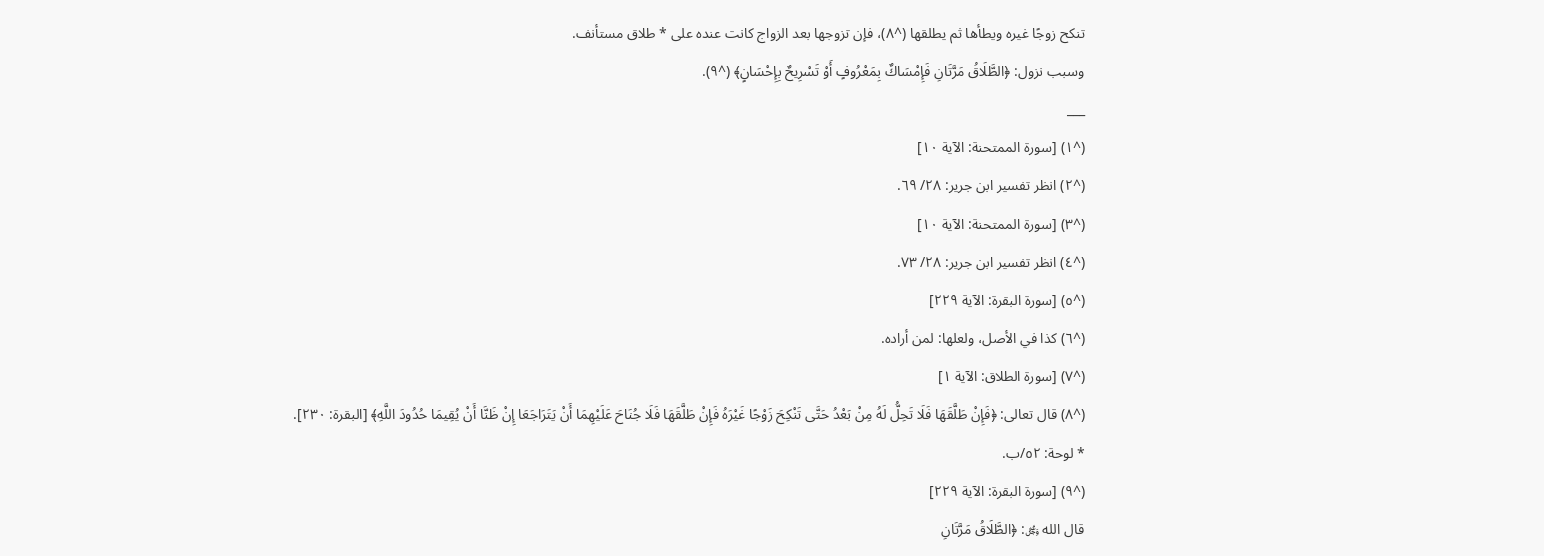تنكح زوجًا غيره ويطأها ثم يطلقها (^٨)، فإن تزوجها بعد الزواج كانت عنده على * طلاق مستأنف.
وسبب نزول: ﴿الطَّلَاقُ مَرَّتَانِ فَإِمْسَاكٌ بِمَعْرُوفٍ أَوْ تَسْرِيحٌ بِإِحْسَانٍ﴾ (^٩).
___
(^١) [سورة الممتحنة: الآية ١٠]
(^٢) انظر تفسير ابن جرير: ٢٨/ ٦٩.
(^٣) [سورة الممتحنة: الآية ١٠]
(^٤) انظر تفسير ابن جرير: ٢٨/ ٧٣.
(^٥) [سورة البقرة: الآية ٢٢٩]
(^٦) كذا في الأصل، ولعلها: لمن أراده.
(^٧) [سورة الطلاق: الآية ١]
(^٨) قال تعالى: ﴿فَإِنْ طَلَّقَهَا فَلَا تَحِلُّ لَهُ مِنْ بَعْدُ حَتَّى تَنْكِحَ زَوْجًا غَيْرَهُ فَإِنْ طَلَّقَهَا فَلَا جُنَاحَ عَلَيْهِمَا أَنْ يَتَرَاجَعَا إِنْ ظَنَّا أَنْ يُقِيمَا حُدُودَ اللَّهِ﴾ [البقرة: ٢٣٠].
* لوحة: ٥٢/ب.
(^٩) [سورة البقرة: الآية ٢٢٩]
قال الله ﷿: ﴿الطَّلَاقُ مَرَّتَانِ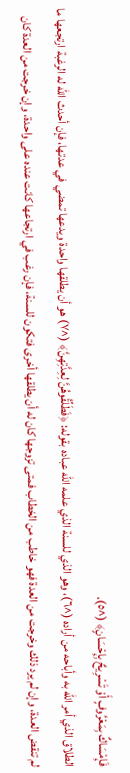فَإِمْسَاكٌ بِمَعْرُوفٍ أَوْ تَسْرِيحٌ بِإِحْسَانٍ﴾ (^٥).
الطلاق الذي أمر الله به وأباحه من أراده (^٦)، وهو الذي للسنة الذي علمه الله عباده بقوله: ﴿فَطَلِّقُوهُنَّ لِعِدَّتِهِنَّ﴾ (^٧) هو أن يطلقها واحدة ويدعها تمضي في عدتها، فإن أحدث الله له الرغبة ارتجعها ما لم تنقض العدة، وإن لم يرد ذلك وخرجت من العدة فهو خاطب من الخطاب فمتى تزوجها كان له أن يطلقها أخرى فتكون للسنة، فإن رغب في ارتجاعها كانت عنده على واحدة، وإن خرجت من العدة كان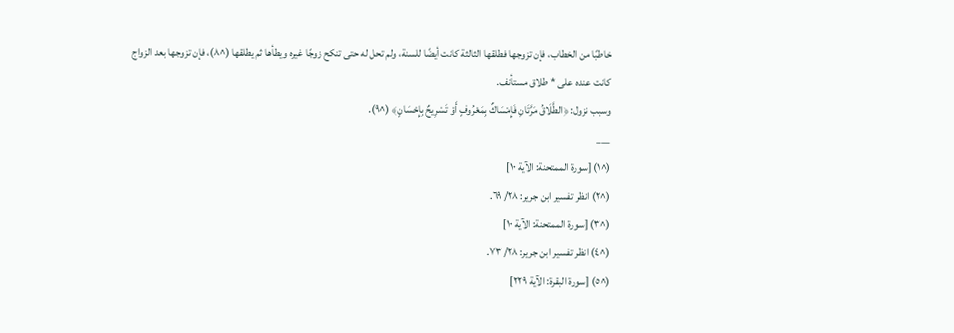خاطبًا من الخطاب، فإن تزوجها فطلقها الثالثة كانت أيضًا للسنة، ولم تحل له حتى تنكح زوجًا غيره ويطأها ثم يطلقها (^٨)، فإن تزوجها بعد الزواج كانت عنده على * طلاق مستأنف.
وسبب نزول: ﴿الطَّلَاقُ مَرَّتَانِ فَإِمْسَاكٌ بِمَعْرُوفٍ أَوْ تَسْرِيحٌ بِإِحْسَانٍ﴾ (^٩).
___
(^١) [سورة الممتحنة: الآية ١٠]
(^٢) انظر تفسير ابن جرير: ٢٨/ ٦٩.
(^٣) [سورة الممتحنة: الآية ١٠]
(^٤) انظر تفسير ابن جرير: ٢٨/ ٧٣.
(^٥) [سورة البقرة: الآية ٢٢٩]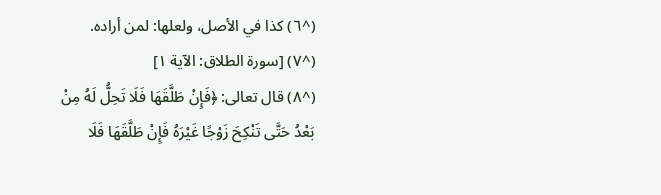(^٦) كذا في الأصل، ولعلها: لمن أراده.
(^٧) [سورة الطلاق: الآية ١]
(^٨) قال تعالى: ﴿فَإِنْ طَلَّقَهَا فَلَا تَحِلُّ لَهُ مِنْ بَعْدُ حَتَّى تَنْكِحَ زَوْجًا غَيْرَهُ فَإِنْ طَلَّقَهَا فَلَا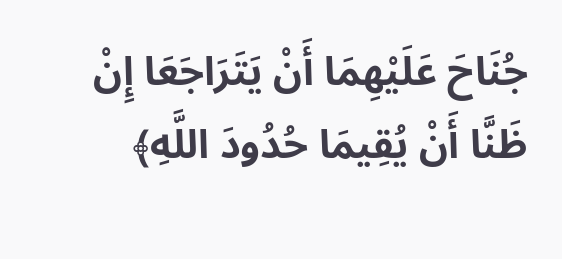جُنَاحَ عَلَيْهِمَا أَنْ يَتَرَاجَعَا إِنْ ظَنَّا أَنْ يُقِيمَا حُدُودَ اللَّهِ﴾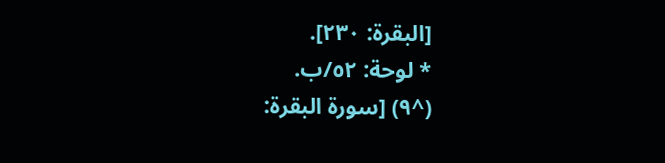[البقرة: ٢٣٠].
* لوحة: ٥٢/ب.
(^٩) [سورة البقرة: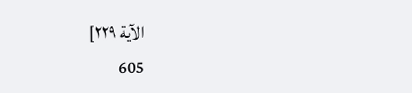الآية ٢٢٩]
605